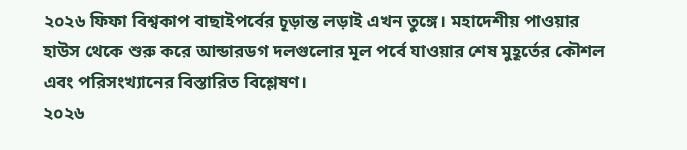২০২৬ ফিফা বিশ্বকাপ বাছাইপর্বের চূড়ান্ত লড়াই এখন তুঙ্গে। মহাদেশীয় পাওয়ার হাউস থেকে শুরু করে আন্ডারডগ দলগুলোর মূল পর্বে যাওয়ার শেষ মুহূর্তের কৌশল এবং পরিসংখ্যানের বিস্তারিত বিশ্লেষণ।
২০২৬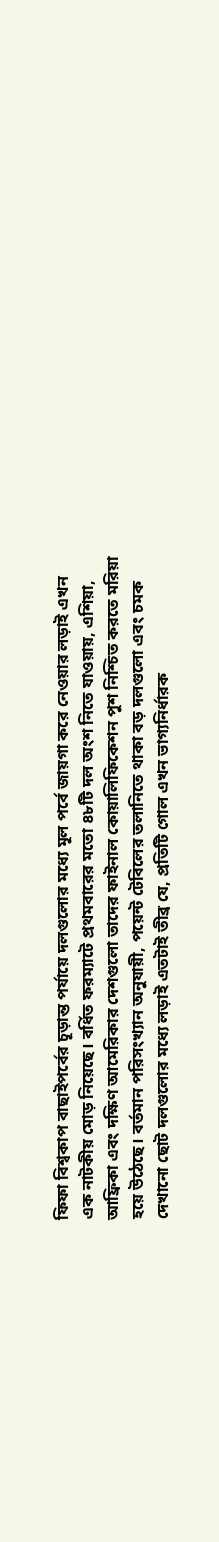ফিফা বিশ্বকাপ বাছাইপর্বের চূড়ান্ত পর্যায়ে দলগুলোর মধ্যে মূল পর্বে জায়গা করে নেওয়ার লড়াই এখন এক নাটকীয় মোড় নিয়েছে। বর্ধিত ফরম্যাটে প্রথমবারের মতো ৪৮টি দল অংশ নিতে যাওয়ায়, এশিয়া, আফ্রিকা এবং দক্ষিণ আমেরিকার দেশগুলো তাদের ফাইনাল কোয়ালিফিকেশন পুশ নিশ্চিত করতে মরিয়া হয়ে উঠেছে। বর্তমান পরিসংখ্যান অনুযায়ী, পয়েন্ট টেবিলের তলানিতে থাকা বড় দলগুলো এবং চমক দেখানো ছোট দলগুলোর মধ্যে লড়াই এতটাই তীব্র যে, প্রতিটি গোল এখন ভাগ্যনির্ধারক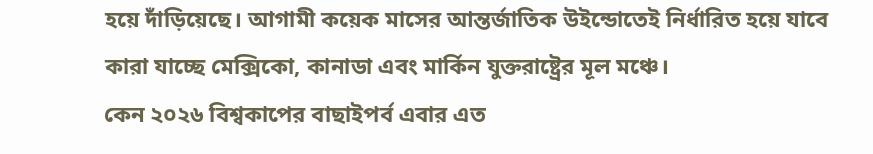হয়ে দাঁড়িয়েছে। আগামী কয়েক মাসের আন্তর্জাতিক উইন্ডোতেই নির্ধারিত হয়ে যাবে কারা যাচ্ছে মেক্সিকো, কানাডা এবং মার্কিন যুক্তরাষ্ট্রের মূল মঞ্চে।
কেন ২০২৬ বিশ্বকাপের বাছাইপর্ব এবার এত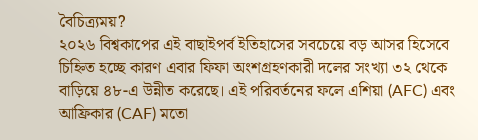বৈচিত্র্যময়?
২০২৬ বিশ্বকাপের এই বাছাইপর্ব ইতিহাসের সবচেয়ে বড় আসর হিসেবে চিহ্নিত হচ্ছে কারণ এবার ফিফা অংশগ্রহণকারী দলের সংখ্যা ৩২ থেকে বাড়িয়ে ৪৮-এ উন্নীত করেছে। এই পরিবর্তনের ফলে এশিয়া (AFC) এবং আফ্রিকার (CAF) মতো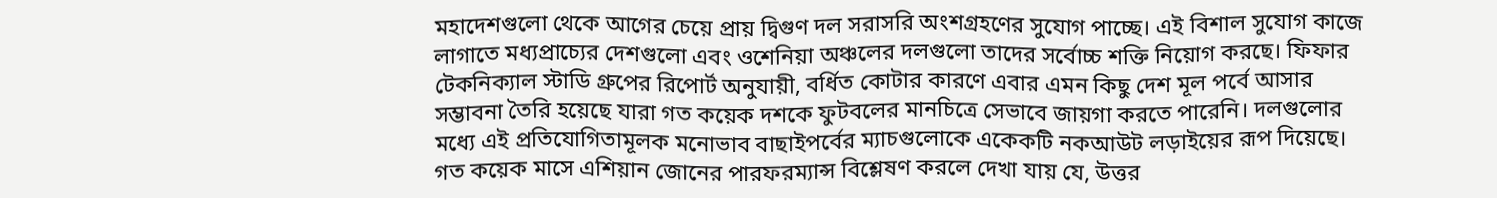মহাদেশগুলো থেকে আগের চেয়ে প্রায় দ্বিগুণ দল সরাসরি অংশগ্রহণের সুযোগ পাচ্ছে। এই বিশাল সুযোগ কাজে লাগাতে মধ্যপ্রাচ্যের দেশগুলো এবং ওশেনিয়া অঞ্চলের দলগুলো তাদের সর্বোচ্চ শক্তি নিয়োগ করছে। ফিফার টেকনিক্যাল স্টাডি গ্রুপের রিপোর্ট অনুযায়ী, বর্ধিত কোটার কারণে এবার এমন কিছু দেশ মূল পর্বে আসার সম্ভাবনা তৈরি হয়েছে যারা গত কয়েক দশকে ফুটবলের মানচিত্রে সেভাবে জায়গা করতে পারেনি। দলগুলোর মধ্যে এই প্রতিযোগিতামূলক মনোভাব বাছাইপর্বের ম্যাচগুলোকে একেকটি নকআউট লড়াইয়ের রূপ দিয়েছে।
গত কয়েক মাসে এশিয়ান জোনের পারফরম্যান্স বিশ্লেষণ করলে দেখা যায় যে, উত্তর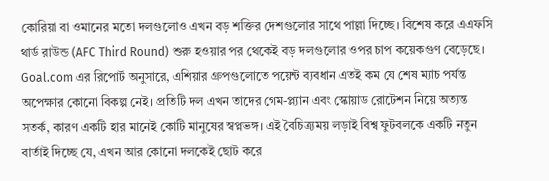কোরিয়া বা ওমানের মতো দলগুলোও এখন বড় শক্তির দেশগুলোর সাথে পাল্লা দিচ্ছে। বিশেষ করে এএফসি থার্ড রাউন্ড (AFC Third Round) শুরু হওয়ার পর থেকেই বড় দলগুলোর ওপর চাপ কয়েকগুণ বেড়েছে। Goal.com এর রিপোর্ট অনুসারে, এশিয়ার গ্রুপগুলোতে পয়েন্ট ব্যবধান এতই কম যে শেষ ম্যাচ পর্যন্ত অপেক্ষার কোনো বিকল্প নেই। প্রতিটি দল এখন তাদের গেম-প্ল্যান এবং স্কোয়াড রোটেশন নিয়ে অত্যন্ত সতর্ক, কারণ একটি হার মানেই কোটি মানুষের স্বপ্নভঙ্গ। এই বৈচিত্র্যময় লড়াই বিশ্ব ফুটবলকে একটি নতুন বার্তাই দিচ্ছে যে, এখন আর কোনো দলকেই ছোট করে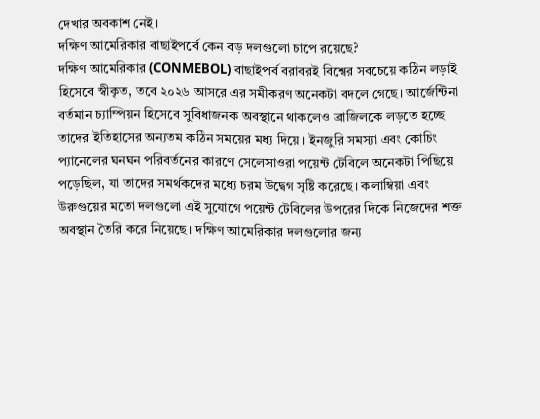দেখার অবকাশ নেই।
দক্ষিণ আমেরিকার বাছাইপর্বে কেন বড় দলগুলো চাপে রয়েছে?
দক্ষিণ আমেরিকার (CONMEBOL) বাছাইপর্ব বরাবরই বিশ্বের সবচেয়ে কঠিন লড়াই হিসেবে স্বীকৃত, তবে ২০২৬ আসরে এর সমীকরণ অনেকটা বদলে গেছে। আর্জেন্টিনা বর্তমান চ্যাম্পিয়ন হিসেবে সুবিধাজনক অবস্থানে থাকলেও ব্রাজিলকে লড়তে হচ্ছে তাদের ইতিহাসের অন্যতম কঠিন সময়ের মধ্য দিয়ে। ইনজুরি সমস্যা এবং কোচিং প্যানেলের ঘনঘন পরিবর্তনের কারণে সেলেসাওরা পয়েন্ট টেবিলে অনেকটা পিছিয়ে পড়েছিল, যা তাদের সমর্থকদের মধ্যে চরম উদ্বেগ সৃষ্টি করেছে। কলাম্বিয়া এবং উরুগুয়ের মতো দলগুলো এই সুযোগে পয়েন্ট টেবিলের উপরের দিকে নিজেদের শক্ত অবস্থান তৈরি করে নিয়েছে। দক্ষিণ আমেরিকার দলগুলোর জন্য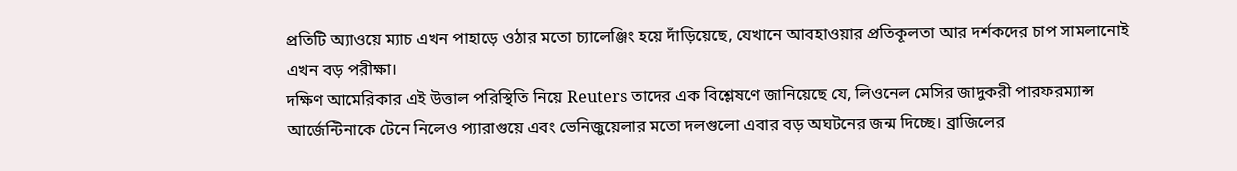প্রতিটি অ্যাওয়ে ম্যাচ এখন পাহাড়ে ওঠার মতো চ্যালেঞ্জিং হয়ে দাঁড়িয়েছে, যেখানে আবহাওয়ার প্রতিকূলতা আর দর্শকদের চাপ সামলানোই এখন বড় পরীক্ষা।
দক্ষিণ আমেরিকার এই উত্তাল পরিস্থিতি নিয়ে Reuters তাদের এক বিশ্লেষণে জানিয়েছে যে, লিওনেল মেসির জাদুকরী পারফরম্যান্স আর্জেন্টিনাকে টেনে নিলেও প্যারাগুয়ে এবং ভেনিজুয়েলার মতো দলগুলো এবার বড় অঘটনের জন্ম দিচ্ছে। ব্রাজিলের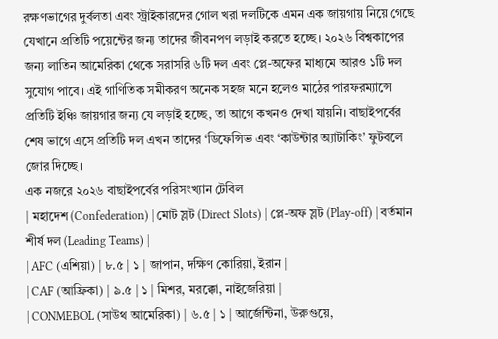রক্ষণভাগের দুর্বলতা এবং স্ট্রাইকারদের গোল খরা দলটিকে এমন এক জায়গায় নিয়ে গেছে যেখানে প্রতিটি পয়েন্টের জন্য তাদের জীবনপণ লড়াই করতে হচ্ছে। ২০২৬ বিশ্বকাপের জন্য লাতিন আমেরিকা থেকে সরাসরি ৬টি দল এবং প্লে-অফের মাধ্যমে আরও ১টি দল সুযোগ পাবে। এই গাণিতিক সমীকরণ অনেক সহজ মনে হলেও মাঠের পারফরম্যান্সে প্রতিটি ইঞ্চি জায়গার জন্য যে লড়াই হচ্ছে, তা আগে কখনও দেখা যায়নি। বাছাইপর্বের শেষ ভাগে এসে প্রতিটি দল এখন তাদের ‘ডিফেন্সিভ এবং ‘কাউন্টার অ্যাটাকিং’ ফুটবলে জোর দিচ্ছে।
এক নজরে ২০২৬ বাছাইপর্বের পরিসংখ্যান টেবিল
| মহাদেশ (Confederation) | মোট স্লট (Direct Slots) | প্লে-অফ স্লট (Play-off) | বর্তমান শীর্ষ দল (Leading Teams) |
| AFC (এশিয়া) | ৮.৫ | ১ | জাপান, দক্ষিণ কোরিয়া, ইরান |
| CAF (আফ্রিকা) | ৯.৫ | ১ | মিশর, মরক্কো, নাইজেরিয়া |
| CONMEBOL (সাউথ আমেরিকা) | ৬.৫ | ১ | আর্জেন্টিনা, উরুগুয়ে,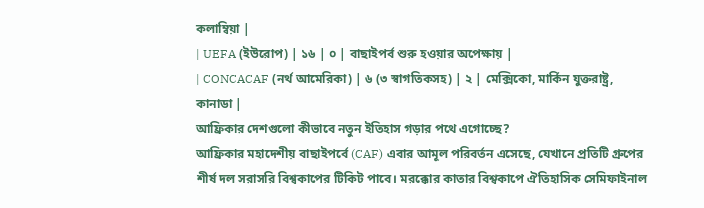কলাম্বিয়া |
| UEFA (ইউরোপ) | ১৬ | ০ | বাছাইপর্ব শুরু হওয়ার অপেক্ষায় |
| CONCACAF (নর্থ আমেরিকা) | ৬ (৩ স্বাগতিকসহ) | ২ | মেক্সিকো, মার্কিন যুক্তরাষ্ট্র, কানাডা |
আফ্রিকার দেশগুলো কীভাবে নতুন ইতিহাস গড়ার পথে এগোচ্ছে?
আফ্রিকার মহাদেশীয় বাছাইপর্বে (CAF) এবার আমূল পরিবর্তন এসেছে, যেখানে প্রতিটি গ্রুপের শীর্ষ দল সরাসরি বিশ্বকাপের টিকিট পাবে। মরক্কোর কাতার বিশ্বকাপে ঐতিহাসিক সেমিফাইনাল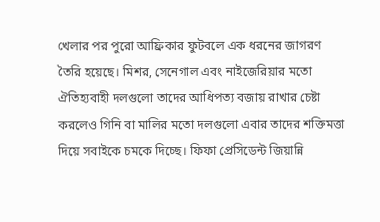খেলার পর পুরো আফ্রিকার ফুটবলে এক ধরনের জাগরণ তৈরি হয়েছে। মিশর, সেনেগাল এবং নাইজেরিয়ার মতো ঐতিহ্যবাহী দলগুলো তাদের আধিপত্য বজায় রাখার চেষ্টা করলেও গিনি বা মালির মতো দলগুলো এবার তাদের শক্তিমত্তা দিয়ে সবাইকে চমকে দিচ্ছে। ফিফা প্রেসিডেন্ট জিয়ান্নি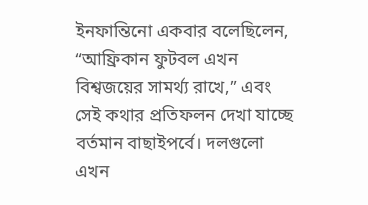ইনফান্তিনো একবার বলেছিলেন, “আফ্রিকান ফুটবল এখন বিশ্বজয়ের সামর্থ্য রাখে,” এবং সেই কথার প্রতিফলন দেখা যাচ্ছে বর্তমান বাছাইপর্বে। দলগুলো এখন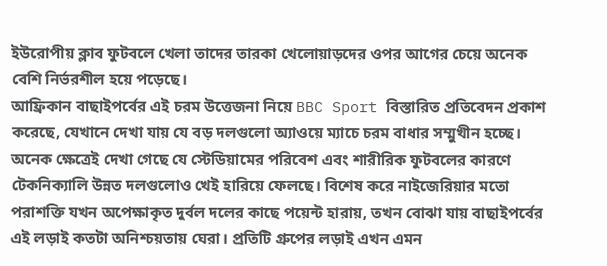ইউরোপীয় ক্লাব ফুটবলে খেলা তাদের তারকা খেলোয়াড়দের ওপর আগের চেয়ে অনেক বেশি নির্ভরশীল হয়ে পড়েছে।
আফ্রিকান বাছাইপর্বের এই চরম উত্তেজনা নিয়ে BBC Sport বিস্তারিত প্রতিবেদন প্রকাশ করেছে, যেখানে দেখা যায় যে বড় দলগুলো অ্যাওয়ে ম্যাচে চরম বাধার সম্মুখীন হচ্ছে। অনেক ক্ষেত্রেই দেখা গেছে যে স্টেডিয়ামের পরিবেশ এবং শারীরিক ফুটবলের কারণে টেকনিক্যালি উন্নত দলগুলোও খেই হারিয়ে ফেলছে। বিশেষ করে নাইজেরিয়ার মতো পরাশক্তি যখন অপেক্ষাকৃত দুর্বল দলের কাছে পয়েন্ট হারায়, তখন বোঝা যায় বাছাইপর্বের এই লড়াই কতটা অনিশ্চয়তায় ঘেরা। প্রতিটি গ্রুপের লড়াই এখন এমন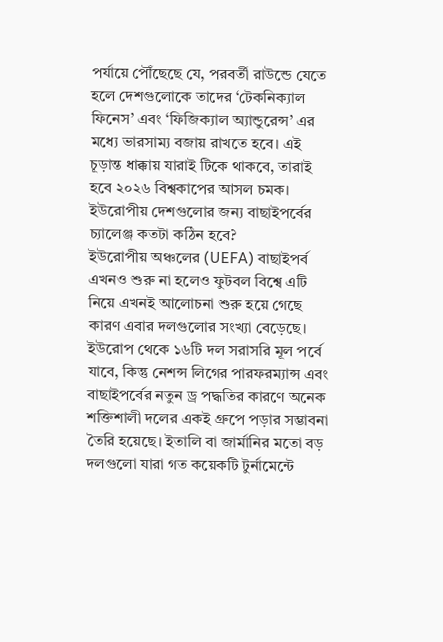পর্যায়ে পৌঁছেছে যে, পরবর্তী রাউন্ডে যেতে হলে দেশগুলোকে তাদের ‘টেকনিক্যাল ফিনেস’ এবং ‘ফিজিক্যাল অ্যান্ডুরেন্স’ এর মধ্যে ভারসাম্য বজায় রাখতে হবে। এই চূড়ান্ত ধাক্কায় যারাই টিকে থাকবে, তারাই হবে ২০২৬ বিশ্বকাপের আসল চমক।
ইউরোপীয় দেশগুলোর জন্য বাছাইপর্বের চ্যালেঞ্জ কতটা কঠিন হবে?
ইউরোপীয় অঞ্চলের (UEFA) বাছাইপর্ব এখনও শুরু না হলেও ফুটবল বিশ্বে এটি নিয়ে এখনই আলোচনা শুরু হয়ে গেছে কারণ এবার দলগুলোর সংখ্যা বেড়েছে। ইউরোপ থেকে ১৬টি দল সরাসরি মূল পর্বে যাবে, কিন্তু নেশন্স লিগের পারফরম্যান্স এবং বাছাইপর্বের নতুন ড্র পদ্ধতির কারণে অনেক শক্তিশালী দলের একই গ্রুপে পড়ার সম্ভাবনা তৈরি হয়েছে। ইতালি বা জার্মানির মতো বড় দলগুলো যারা গত কয়েকটি টুর্নামেন্টে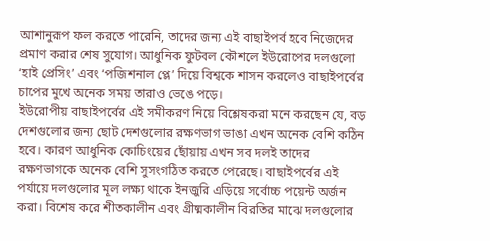আশানুরূপ ফল করতে পারেনি, তাদের জন্য এই বাছাইপর্ব হবে নিজেদের প্রমাণ করার শেষ সুযোগ। আধুনিক ফুটবল কৌশলে ইউরোপের দলগুলো ‘হাই প্রেসিং’ এবং ‘পজিশনাল প্লে’ দিয়ে বিশ্বকে শাসন করলেও বাছাইপর্বের চাপের মুখে অনেক সময় তারাও ভেঙে পড়ে।
ইউরোপীয় বাছাইপর্বের এই সমীকরণ নিয়ে বিশ্লেষকরা মনে করছেন যে, বড় দেশগুলোর জন্য ছোট দেশগুলোর রক্ষণভাগ ভাঙা এখন অনেক বেশি কঠিন হবে। কারণ আধুনিক কোচিংয়ের ছোঁয়ায় এখন সব দলই তাদের রক্ষণভাগকে অনেক বেশি সুসংগঠিত করতে পেরেছে। বাছাইপর্বের এই পর্যায়ে দলগুলোর মূল লক্ষ্য থাকে ইনজুরি এড়িয়ে সর্বোচ্চ পয়েন্ট অর্জন করা। বিশেষ করে শীতকালীন এবং গ্রীষ্মকালীন বিরতির মাঝে দলগুলোর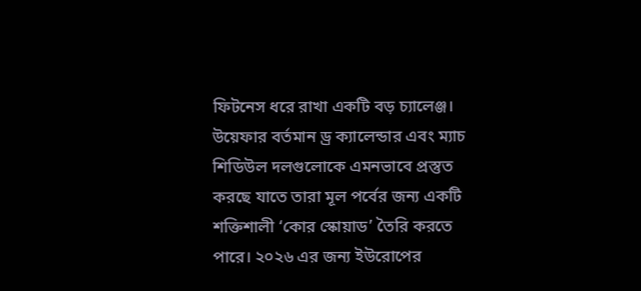ফিটনেস ধরে রাখা একটি বড় চ্যালেঞ্জ। উয়েফার বর্তমান ড্র ক্যালেন্ডার এবং ম্যাচ শিডিউল দলগুলোকে এমনভাবে প্রস্তুত করছে যাতে তারা মূল পর্বের জন্য একটি শক্তিশালী ‘কোর স্কোয়াড’ তৈরি করতে পারে। ২০২৬ এর জন্য ইউরোপের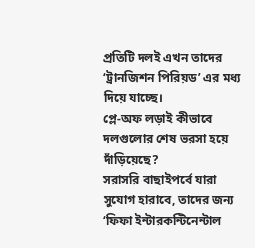প্রতিটি দলই এখন তাদের ‘ট্রানজিশন পিরিয়ড’ এর মধ্য দিয়ে যাচ্ছে।
প্লে-অফ লড়াই কীভাবে দলগুলোর শেষ ভরসা হয়ে দাঁড়িয়েছে?
সরাসরি বাছাইপর্বে যারা সুযোগ হারাবে, তাদের জন্য ‘ফিফা ইন্টারকন্টিনেন্টাল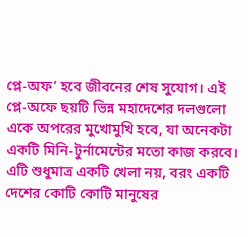প্লে-অফ’ হবে জীবনের শেষ সুযোগ। এই প্লে-অফে ছয়টি ভিন্ন মহাদেশের দলগুলো একে অপরের মুখোমুখি হবে, যা অনেকটা একটি মিনি-টুর্নামেন্টের মতো কাজ করবে। এটি শুধুমাত্র একটি খেলা নয়, বরং একটি দেশের কোটি কোটি মানুষের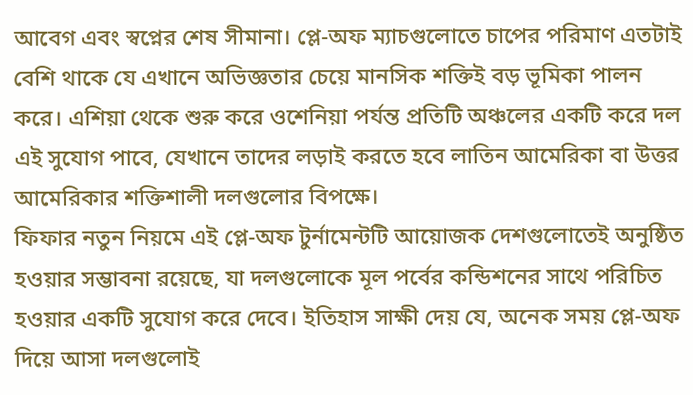আবেগ এবং স্বপ্নের শেষ সীমানা। প্লে-অফ ম্যাচগুলোতে চাপের পরিমাণ এতটাই বেশি থাকে যে এখানে অভিজ্ঞতার চেয়ে মানসিক শক্তিই বড় ভূমিকা পালন করে। এশিয়া থেকে শুরু করে ওশেনিয়া পর্যন্ত প্রতিটি অঞ্চলের একটি করে দল এই সুযোগ পাবে, যেখানে তাদের লড়াই করতে হবে লাতিন আমেরিকা বা উত্তর আমেরিকার শক্তিশালী দলগুলোর বিপক্ষে।
ফিফার নতুন নিয়মে এই প্লে-অফ টুর্নামেন্টটি আয়োজক দেশগুলোতেই অনুষ্ঠিত হওয়ার সম্ভাবনা রয়েছে, যা দলগুলোকে মূল পর্বের কন্ডিশনের সাথে পরিচিত হওয়ার একটি সুযোগ করে দেবে। ইতিহাস সাক্ষী দেয় যে, অনেক সময় প্লে-অফ দিয়ে আসা দলগুলোই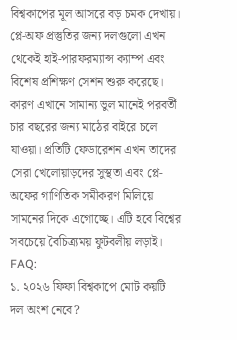বিশ্বকাপের মূল আসরে বড় চমক দেখায়। প্লে-অফ প্রস্তুতির জন্য দলগুলো এখন থেকেই হাই-পারফরম্যান্স ক্যাম্প এবং বিশেষ প্রশিক্ষণ সেশন শুরু করেছে। কারণ এখানে সামান্য ভুল মানেই পরবর্তী চার বছরের জন্য মাঠের বাইরে চলে যাওয়া। প্রতিটি ফেডারেশন এখন তাদের সেরা খেলোয়াড়দের সুস্থতা এবং প্লে-অফের গাণিতিক সমীকরণ মিলিয়ে সামনের দিকে এগোচ্ছে। এটি হবে বিশ্বের সবচেয়ে বৈচিত্র্যময় ফুটবলীয় লড়াই।
FAQ:
১. ২০২৬ ফিফা বিশ্বকাপে মোট কয়টি দল অংশ নেবে?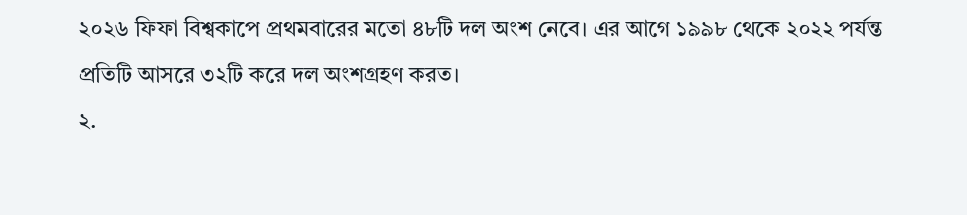২০২৬ ফিফা বিশ্বকাপে প্রথমবারের মতো ৪৮টি দল অংশ নেবে। এর আগে ১৯৯৮ থেকে ২০২২ পর্যন্ত প্রতিটি আসরে ৩২টি করে দল অংশগ্রহণ করত।
২.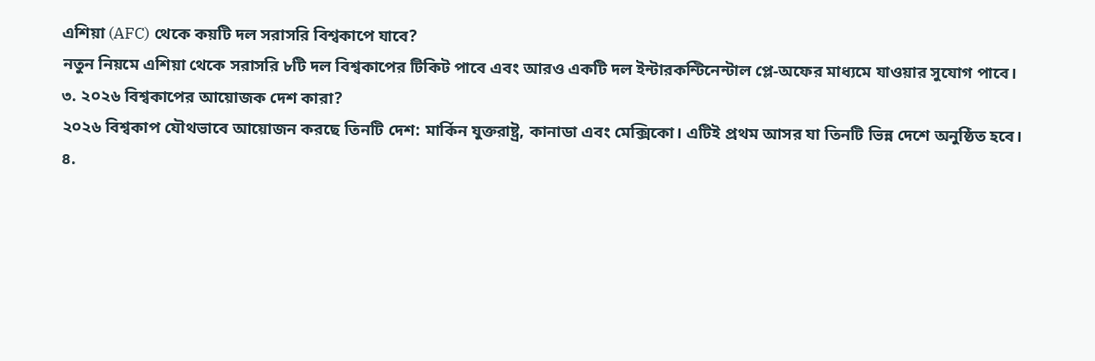এশিয়া (AFC) থেকে কয়টি দল সরাসরি বিশ্বকাপে যাবে?
নতুন নিয়মে এশিয়া থেকে সরাসরি ৮টি দল বিশ্বকাপের টিকিট পাবে এবং আরও একটি দল ইন্টারকন্টিনেন্টাল প্লে-অফের মাধ্যমে যাওয়ার সুযোগ পাবে।
৩. ২০২৬ বিশ্বকাপের আয়োজক দেশ কারা?
২০২৬ বিশ্বকাপ যৌথভাবে আয়োজন করছে তিনটি দেশ: মার্কিন যুক্তরাষ্ট্র, কানাডা এবং মেক্সিকো। এটিই প্রথম আসর যা তিনটি ভিন্ন দেশে অনুষ্ঠিত হবে।
৪.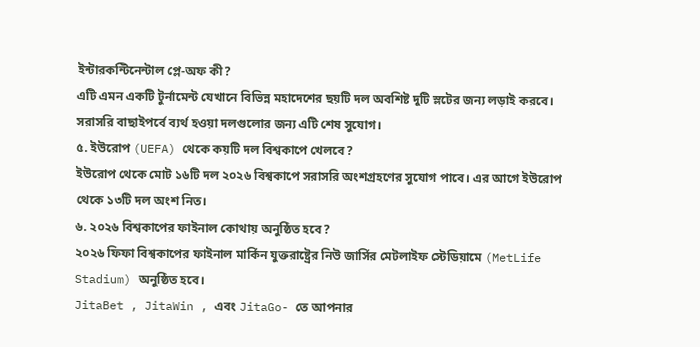ইন্টারকন্টিনেন্টাল প্লে-অফ কী?
এটি এমন একটি টুর্নামেন্ট যেখানে বিভিন্ন মহাদেশের ছয়টি দল অবশিষ্ট দুটি স্লটের জন্য লড়াই করবে। সরাসরি বাছাইপর্বে ব্যর্থ হওয়া দলগুলোর জন্য এটি শেষ সুযোগ।
৫. ইউরোপ (UEFA) থেকে কয়টি দল বিশ্বকাপে খেলবে?
ইউরোপ থেকে মোট ১৬টি দল ২০২৬ বিশ্বকাপে সরাসরি অংশগ্রহণের সুযোগ পাবে। এর আগে ইউরোপ থেকে ১৩টি দল অংশ নিত।
৬. ২০২৬ বিশ্বকাপের ফাইনাল কোথায় অনুষ্ঠিত হবে?
২০২৬ ফিফা বিশ্বকাপের ফাইনাল মার্কিন যুক্তরাষ্ট্রের নিউ জার্সির মেটলাইফ স্টেডিয়ামে (MetLife Stadium) অনুষ্ঠিত হবে।
JitaBet , JitaWin , এবং JitaGo- তে আপনার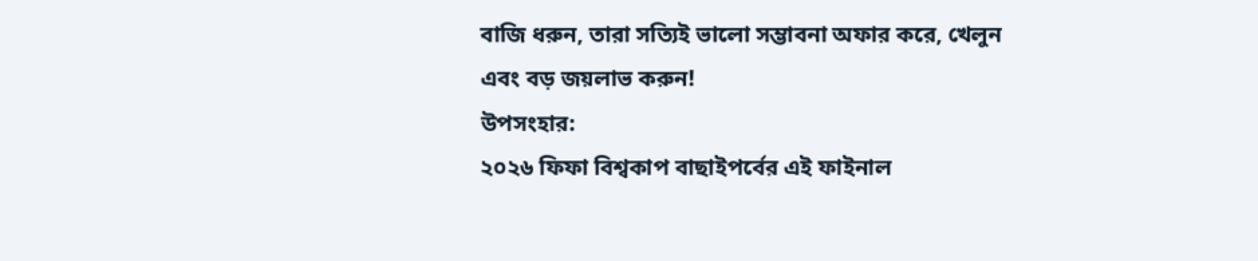বাজি ধরুন, তারা সত্যিই ভালো সম্ভাবনা অফার করে, খেলুন এবং বড় জয়লাভ করুন!
উপসংহার:
২০২৬ ফিফা বিশ্বকাপ বাছাইপর্বের এই ফাইনাল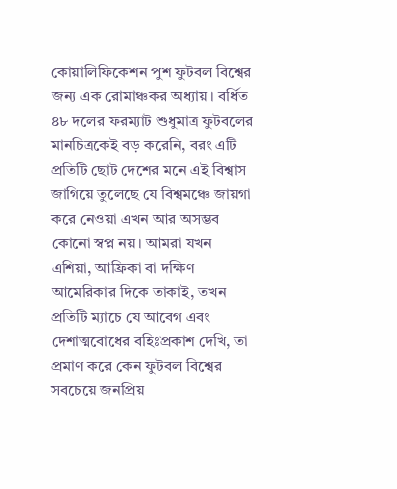কোয়ালিফিকেশন পুশ ফুটবল বিশ্বের জন্য এক রোমাঞ্চকর অধ্যায়। বর্ধিত ৪৮ দলের ফরম্যাট শুধুমাত্র ফুটবলের মানচিত্রকেই বড় করেনি, বরং এটি প্রতিটি ছোট দেশের মনে এই বিশ্বাস জাগিয়ে তুলেছে যে বিশ্বমঞ্চে জায়গা করে নেওয়া এখন আর অসম্ভব কোনো স্বপ্ন নয়। আমরা যখন এশিয়া, আফ্রিকা বা দক্ষিণ আমেরিকার দিকে তাকাই, তখন প্রতিটি ম্যাচে যে আবেগ এবং দেশাত্মবোধের বহিঃপ্রকাশ দেখি, তা প্রমাণ করে কেন ফুটবল বিশ্বের সবচেয়ে জনপ্রিয়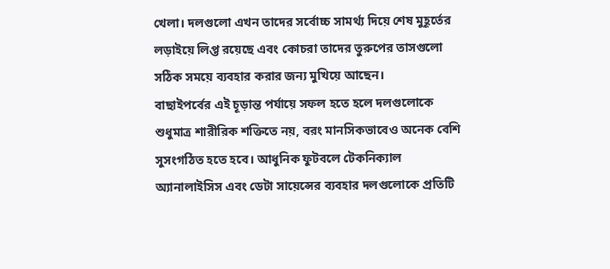খেলা। দলগুলো এখন তাদের সর্বোচ্চ সামর্থ্য দিয়ে শেষ মুহূর্তের লড়াইয়ে লিপ্ত রয়েছে এবং কোচরা তাদের তুরুপের তাসগুলো সঠিক সময়ে ব্যবহার করার জন্য মুখিয়ে আছেন।
বাছাইপর্বের এই চূড়ান্ত পর্যায়ে সফল হতে হলে দলগুলোকে শুধুমাত্র শারীরিক শক্তিতে নয়, বরং মানসিকভাবেও অনেক বেশি সুসংগঠিত হতে হবে। আধুনিক ফুটবলে টেকনিক্যাল অ্যানালাইসিস এবং ডেটা সায়েন্সের ব্যবহার দলগুলোকে প্রতিটি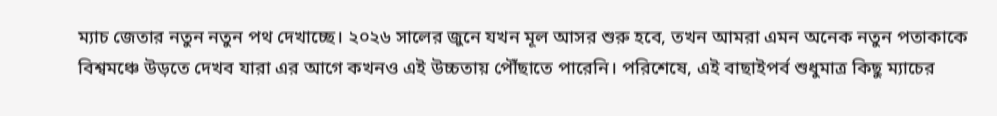ম্যাচ জেতার নতুন নতুন পথ দেখাচ্ছে। ২০২৬ সালের জুনে যখন মূল আসর শুরু হবে, তখন আমরা এমন অনেক নতুন পতাকাকে বিশ্বমঞ্চে উড়তে দেখব যারা এর আগে কখনও এই উচ্চতায় পৌঁছাতে পারেনি। পরিশেষে, এই বাছাইপর্ব শুধুমাত্র কিছু ম্যাচের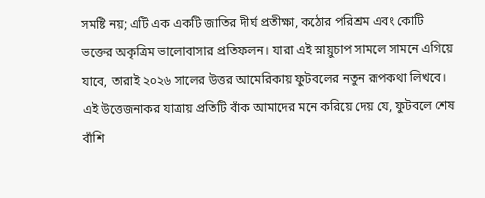সমষ্টি নয়; এটি এক একটি জাতির দীর্ঘ প্রতীক্ষা, কঠোর পরিশ্রম এবং কোটি ভক্তের অকৃত্রিম ভালোবাসার প্রতিফলন। যারা এই স্নায়ুচাপ সামলে সামনে এগিয়ে যাবে, তারাই ২০২৬ সালের উত্তর আমেরিকায় ফুটবলের নতুন রূপকথা লিখবে। এই উত্তেজনাকর যাত্রায় প্রতিটি বাঁক আমাদের মনে করিয়ে দেয় যে, ফুটবলে শেষ বাঁশি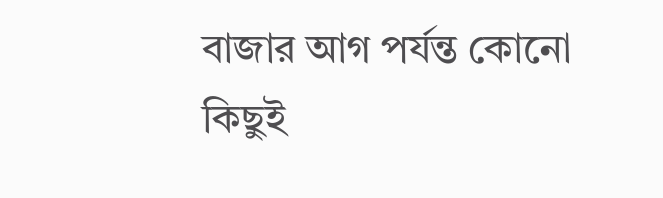বাজার আগ পর্যন্ত কোনো কিছুই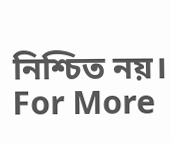নিশ্চিত নয়।
For More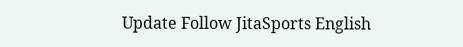Update Follow JitaSports English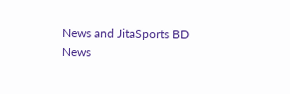News and JitaSports BD News